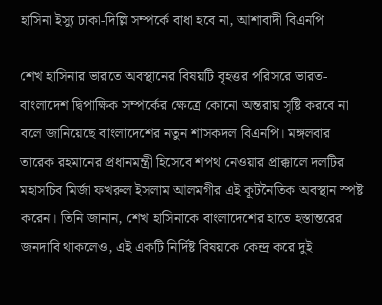হাসিনা ইস্যু ঢাকা-দিল্লি সম্পর্কে বাধা হবে না, আশাবাদী বিএনপি

শেখ হাসিনার ভারতে অবস্থানের বিষয়টি বৃহত্তর পরিসরে ভারত-বাংলাদেশ দ্বিপাক্ষিক সম্পর্কের ক্ষেত্রে কোনো অন্তরায় সৃষ্টি করবে না বলে জানিয়েছে বাংলাদেশের নতুন শাসকদল বিএনপি। মঙ্গলবার তারেক রহমানের প্রধানমন্ত্রী হিসেবে শপথ নেওয়ার প্রাক্কালে দলটির মহাসচিব মির্জা ফখরুল ইসলাম আলমগীর এই কূটনৈতিক অবস্থান স্পষ্ট করেন। তিনি জানান, শেখ হাসিনাকে বাংলাদেশের হাতে হস্তান্তরের জনদাবি থাকলেও, এই একটি নির্দিষ্ট বিষয়কে কেন্দ্র করে দুই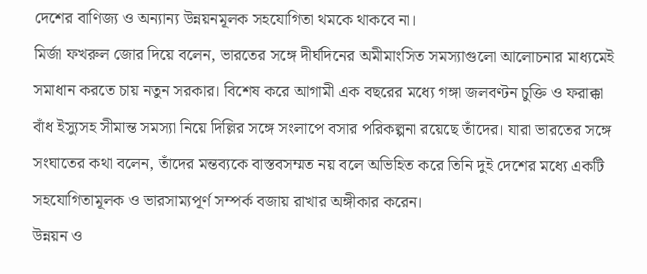দেশের বাণিজ্য ও অন্যান্য উন্নয়নমূলক সহযোগিতা থমকে থাকবে না।
মির্জা ফখরুল জোর দিয়ে বলেন, ভারতের সঙ্গে দীর্ঘদিনের অমীমাংসিত সমস্যাগুলো আলোচনার মাধ্যমেই সমাধান করতে চায় নতুন সরকার। বিশেষ করে আগামী এক বছরের মধ্যে গঙ্গা জলবণ্টন চুক্তি ও ফরাক্কা বাঁধ ইস্যুসহ সীমান্ত সমস্যা নিয়ে দিল্লির সঙ্গে সংলাপে বসার পরিকল্পনা রয়েছে তাঁদের। যারা ভারতের সঙ্গে সংঘাতের কথা বলেন, তাঁদের মন্তব্যকে বাস্তবসম্মত নয় বলে অভিহিত করে তিনি দুই দেশের মধ্যে একটি সহযোগিতামূলক ও ভারসাম্যপূর্ণ সম্পর্ক বজায় রাখার অঙ্গীকার করেন।
উন্নয়ন ও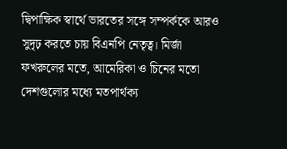দ্বিপাক্ষিক স্বার্থে ভারতের সঙ্গে সম্পর্ককে আরও সুদৃঢ় করতে চায় বিএনপি নেতৃত্ব। মির্জা ফখরুলের মতে, আমেরিকা ও চিনের মতো দেশগুলোর মধ্যে মতপার্থক্য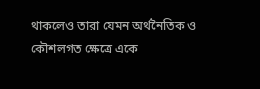থাকলেও তারা যেমন অর্থনৈতিক ও কৌশলগত ক্ষেত্রে একে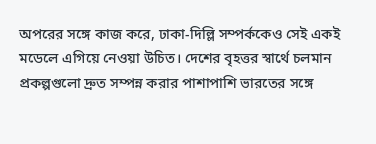অপরের সঙ্গে কাজ করে, ঢাকা-দিল্লি সম্পর্ককেও সেই একই মডেলে এগিয়ে নেওয়া উচিত। দেশের বৃহত্তর স্বার্থে চলমান প্রকল্পগুলো দ্রুত সম্পন্ন করার পাশাপাশি ভারতের সঙ্গে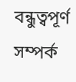বন্ধুত্বপূর্ণ সম্পর্ক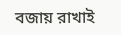বজায় রাখাই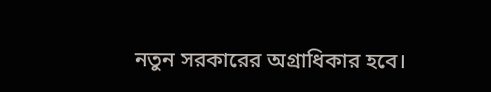নতুন সরকারের অগ্রাধিকার হবে।